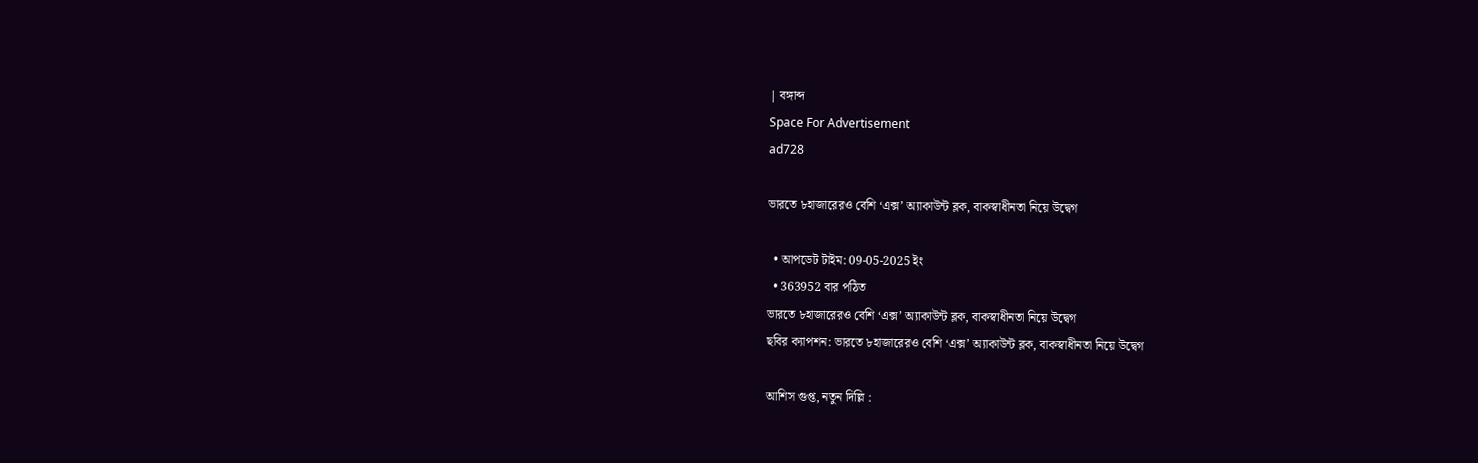| বঙ্গাব্দ
Space For Advertisement
ad728

ভারতে ৮হাজারেরও বেশি ‘এক্স’ অ্যাকাউন্ট ব্লক, বাকস্বাধীনতা নিয়ে উদ্বেগ

  • আপডেট টাইম: 09-05-2025 ইং
  • 363952 বার পঠিত
ভারতে ৮হাজারেরও বেশি ‘এক্স’ অ্যাকাউন্ট ব্লক, বাকস্বাধীনতা নিয়ে উদ্বেগ
ছবির ক্যাপশন: ভারতে ৮হাজারেরও বেশি ‘এক্স’ অ্যাকাউন্ট ব্লক, বাকস্বাধীনতা নিয়ে উদ্বেগ

আশিস গুপ্ত, নতুন দিল্লি :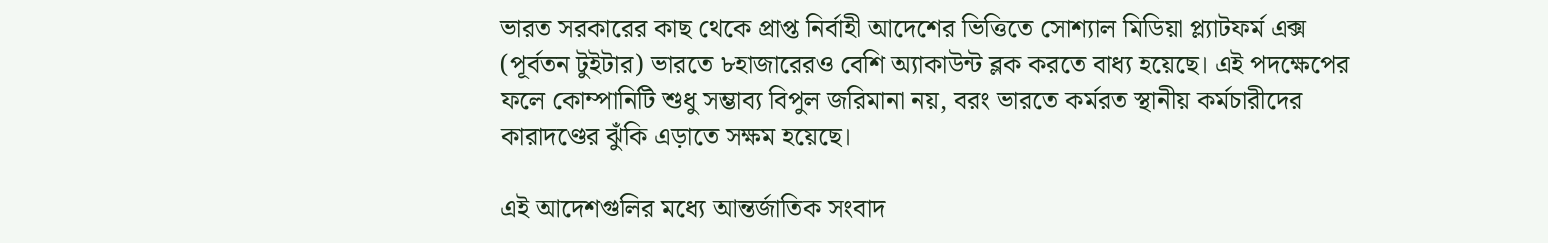ভারত সরকারের কাছ থেকে প্রাপ্ত নির্বাহী আদেশের ভিত্তিতে সোশ্যাল মিডিয়া প্ল্যাটফর্ম এক্স (পূর্বতন টুইটার) ভারতে ৮হাজারেরও বেশি অ্যাকাউন্ট ব্লক করতে বাধ্য হয়েছে। এই পদক্ষেপের ফলে কোম্পানিটি শুধু সম্ভাব্য বিপুল জরিমানা নয়, বরং ভারতে কর্মরত স্থানীয় কর্মচারীদের কারাদণ্ডের ঝুঁকি এড়াতে সক্ষম হয়েছে।

এই আদেশগুলির মধ্যে আন্তর্জাতিক সংবাদ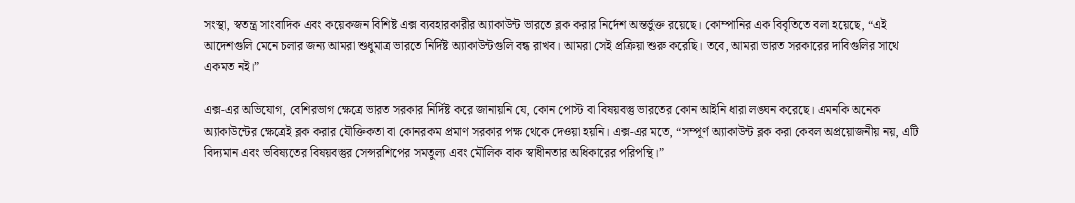সংস্থা, স্বতন্ত্র সাংবাদিক এবং কয়েকজন বিশিষ্ট এক্স ব্যবহারকারীর অ্যাকাউন্ট ভারতে ব্লক করার নির্দেশ অন্তর্ভুক্ত রয়েছে। কোম্পানির এক বিবৃতিতে বলা হয়েছে, “এই আদেশগুলি মেনে চলার জন্য আমরা শুধুমাত্র ভারতে নির্দিষ্ট অ্যাকাউন্টগুলি বন্ধ রাখব। আমরা সেই প্রক্রিয়া শুরু করেছি। তবে, আমরা ভারত সরকারের দাবিগুলির সাথে একমত নই।”

এক্স-এর অভিযোগ, বেশিরভাগ ক্ষেত্রে ভারত সরকার নির্দিষ্ট করে জানায়নি যে, কোন পোস্ট বা বিষয়বস্তু ভারতের কোন আইনি ধারা লঙ্ঘন করেছে। এমনকি অনেক অ্যাকাউন্টের ক্ষেত্রেই ব্লক করার যৌক্তিকতা বা কোনরকম প্রমাণ সরকার পক্ষ থেকে দেওয়া হয়নি। এক্স-এর মতে, “সম্পূর্ণ অ্যাকাউন্ট ব্লক করা কেবল অপ্রয়োজনীয় নয়, এটি বিদ্যমান এবং ভবিষ্যতের বিষয়বস্তুর সেন্সরশিপের সমতুল্য এবং মৌলিক বাক স্বাধীনতার অধিকারের পরিপন্থি।”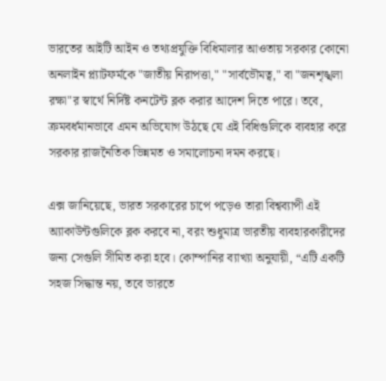ভারতের আইটি আইন ও তথ্যপ্রযুক্তি বিধিমালার আওতায় সরকার কোনো অনলাইন প্ল্যাটফর্মকে "জাতীয় নিরাপত্তা," "সার্বভৌমত্ব," বা "জনশৃঙ্খলা রক্ষা"র স্বার্থে নির্দিষ্ট কনটেন্ট ব্লক করার আদেশ দিতে পারে। তবে, ক্রমবর্ধমানভাবে এমন অভিযোগ উঠছে যে এই বিধিগুলিকে ব্যবহার করে সরকার রাজনৈতিক ভিন্নমত ও সমালোচনা দমন করছে।

এক্স জানিয়েছে, ভারত সরকারের চাপে পড়েও তারা বিশ্বব্যাপী এই অ্যাকাউন্টগুলিকে ব্লক করবে না, বরং শুধুমাত্র ভারতীয় ব্যবহারকারীদের জন্য সেগুলি সীমিত করা হবে। কোম্পানির ব্যাখ্যা অনুযায়ী, “এটি একটি সহজ সিদ্ধান্ত নয়, তবে ভারতে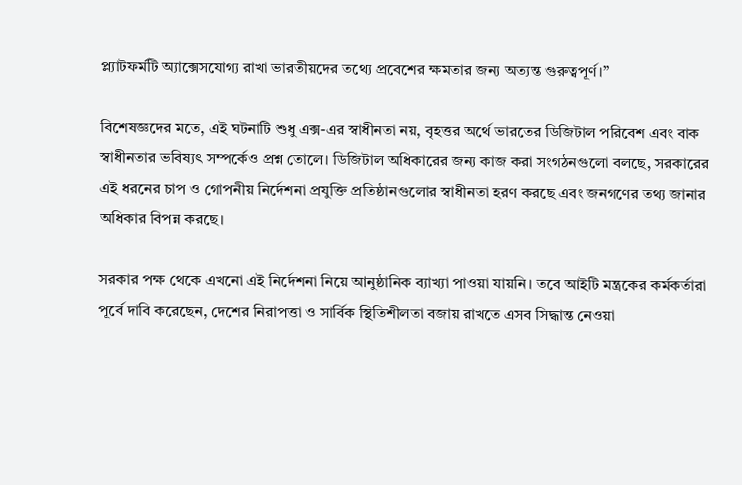প্ল্যাটফর্মটি অ্যাক্সেসযোগ্য রাখা ভারতীয়দের তথ্যে প্রবেশের ক্ষমতার জন্য অত্যন্ত গুরুত্বপূর্ণ।”

বিশেষজ্ঞদের মতে, এই ঘটনাটি শুধু এক্স-এর স্বাধীনতা নয়, বৃহত্তর অর্থে ভারতের ডিজিটাল পরিবেশ এবং বাক স্বাধীনতার ভবিষ্যৎ সম্পর্কেও প্রশ্ন তোলে। ডিজিটাল অধিকারের জন্য কাজ করা সংগঠনগুলো বলছে, সরকারের এই ধরনের চাপ ও গোপনীয় নির্দেশনা প্রযুক্তি প্রতিষ্ঠানগুলোর স্বাধীনতা হরণ করছে এবং জনগণের তথ্য জানার অধিকার বিপন্ন করছে।

সরকার পক্ষ থেকে এখনো এই নির্দেশনা নিয়ে আনুষ্ঠানিক ব্যাখ্যা পাওয়া যায়নি। তবে আইটি মন্ত্রকের কর্মকর্তারা পূর্বে দাবি করেছেন, দেশের নিরাপত্তা ও সার্বিক স্থিতিশীলতা বজায় রাখতে এসব সিদ্ধান্ত নেওয়া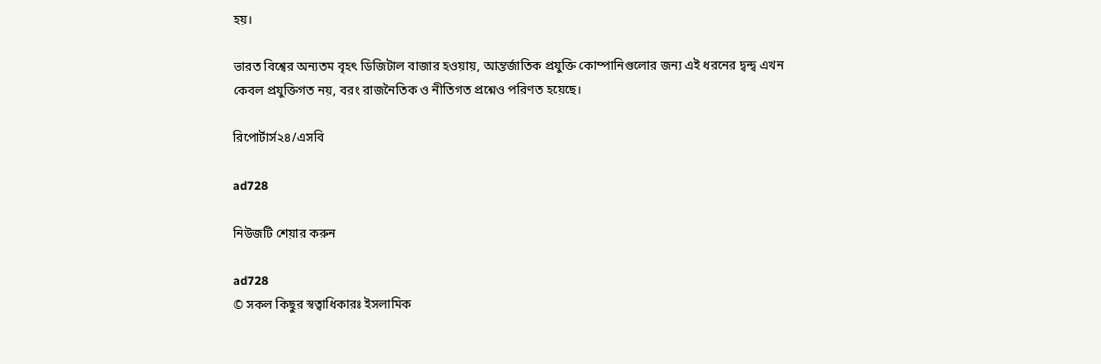হয়।

ভারত বিশ্বের অন্যতম বৃহৎ ডিজিটাল বাজার হওয়ায়, আন্তর্জাতিক প্রযুক্তি কোম্পানিগুলোর জন্য এই ধরনের দ্বন্দ্ব এখন কেবল প্রযুক্তিগত নয়, বরং রাজনৈতিক ও নীতিগত প্রশ্নেও পরিণত হয়েছে।

রিপোর্টার্স২৪/এসবি

ad728

নিউজটি শেয়ার করুন

ad728
© সকল কিছুর স্বত্বাধিকারঃ ইসলামিক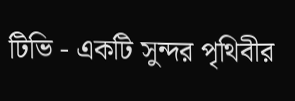টিভি - একটি সুন্দর পৃথিবীর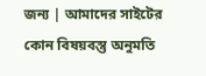জন্য | আমাদের সাইটের কোন বিষয়বস্তু অনুমতি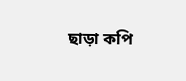ছাড়া কপি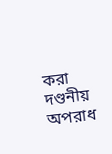করা দণ্ডনীয় অপরাধ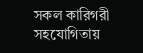সকল কারিগরী সহযোগিতায়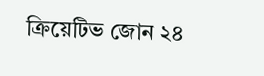ক্রিয়েটিভ জোন ২৪